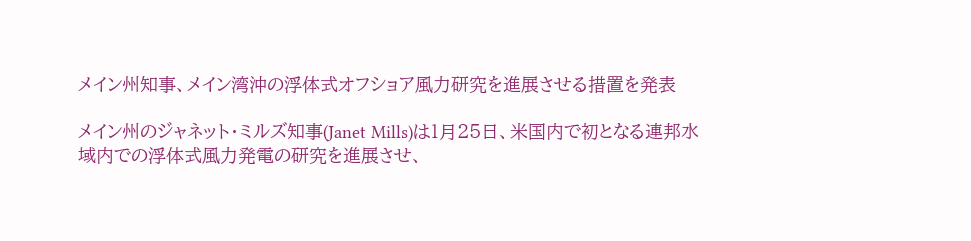メイン州知事、メイン湾沖の浮体式オフショア風力研究を進展させる措置を発表

メイン州のジャネット・ミルズ知事(Janet Mills)は1月25日、米国内で初となる連邦水域内での浮体式風力発電の研究を進展させ、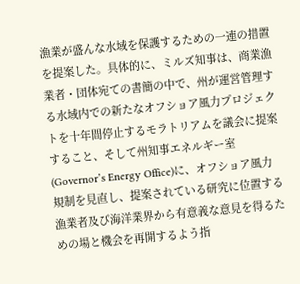漁業が盛んな水域を保護するための一連の措置を提案した。具体的に、ミルズ知事は、商業漁業者・団体宛ての書簡の中で、州が運営管理する水域内での新たなオフショア風力プロジェクトを十年間停止するモラトリアムを議会に提案すること、そして州知事エネルギー室(Governor’s Energy Office)に、オフショア風力規制を見直し、提案されている研究に位置する漁業者及び海洋業界から有意義な意見を得るための場と機会を再開するよう指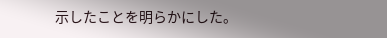示したことを明らかにした。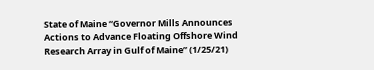State of Maine “Governor Mills Announces Actions to Advance Floating Offshore Wind Research Array in Gulf of Maine” (1/25/21)